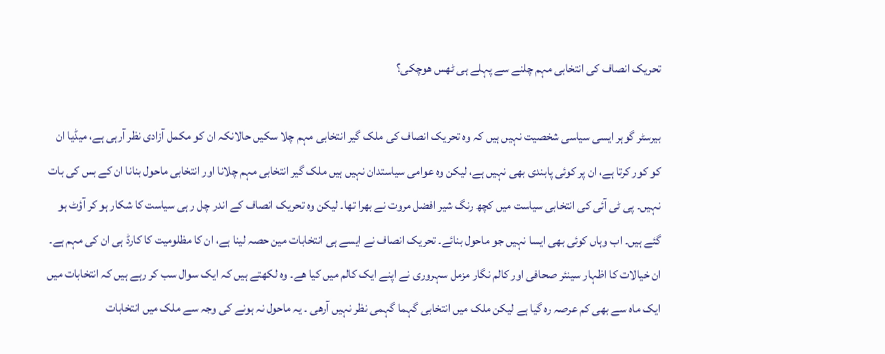تحریک انصاف کی انتخابی مہم چلنے سے پہلے ہی ٹھس ھوچکی؟

بیرسٹر گوہر ایسی سیاسی شخصیت نہیں ہیں کہ وہ تحریک انصاف کی ملک گیر انتخابی مہم چلا سکیں حالانکہ ان کو مکمل آزادی نظر آرہی ہے، میڈیا ان کو کور کرتا ہے، ان پر کوئی پابندی بھی نہیں ہے، لیکن وہ عوامی سیاستدان نہیں ہیں ملک گیر انتخابی مہم چلانا اور انتخابی ماحول بنانا ان کے بس کی بات نہیں۔ پی ٹی آئی کی انتخابی سیاست میں کچھ رنگ شیر افضل مروت نے بھرا تھا۔ لیکن وہ تحریک انصاف کے اندر چل ر ہی سیاست کا شکار ہو کر آؤٹ ہو گئے ہیں۔ اب وہاں کوئی بھی ایسا نہیں جو ماحول بنائے۔ تحریک انصاف نے ایسے ہی انتخابات مین حصہ لینا ہے، ان کا مظلومیت کا کارڈ ہی ان کی مہم ہے۔ ان خیالات کا اظہار سینئر صحافی اور کالم نگار مزمل سہروری نے اپنے ایک کالم میں کیا ھے۔ وہ لکھتے ہیں کہ ایک سوال سب کر رہے ہیں کہ انتخابات میں ایک ماہ سے بھی کم عرصہ رہ گیا ہے لیکن ملک میں انتخابی گہما گہمی نظر نہیں آرھی ۔ یہ ماحول نہ ہونے کی وجہ سے ملک میں انتخابات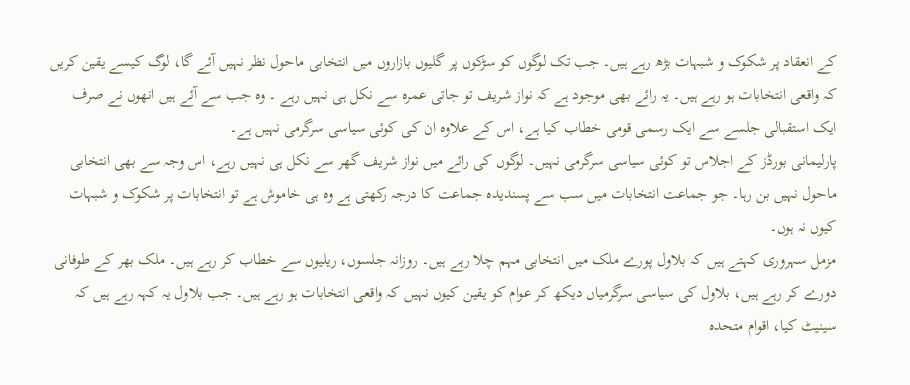کے انعقاد پر شکوک و شبہات بڑھ رہے ہیں۔ جب تک لوگوں کو سڑکوں پر گلیوں بازاروں میں انتخابی ماحول نظر نہیں آئے گا، لوگ کیسے یقین کریں کہ واقعی انتخابات ہو رہے ہیں۔ یہ رائے بھی موجود ہے کہ نواز شریف تو جاتی عمرہ سے نکل ہی نہیں رہے ۔ وہ جب سے آئے ہیں انھوں نے صرف ایک استقبالی جلسے سے ایک رسمی قومی خطاب کیا ہے، اس کے علاوہ ان کی کوئی سیاسی سرگرمی نہیں ہے۔
پارلیمانی بورڈز کے اجلاس تو کوئی سیاسی سرگرمی نہیں۔ لوگوں کی رائے میں نواز شریف گھر سے نکل ہی نہیں رہے، اس وجہ سے بھی انتخابی ماحول نہیں بن رہا۔ جو جماعت انتخابات میں سب سے پسندیدہ جماعت کا درجہ رکھتی ہے وہ ہی خاموش ہے تو انتخابات پر شکوک و شبہات کیوں نہ ہوں۔
مزمل سہروری کہتے ہیں کہ بلاول پورے ملک میں انتخابی مہم چلا رہے ہیں۔ روزانہ جلسوں، ریلیوں سے خطاب کر رہے ہیں۔ ملک بھر کے طوفانی دورے کر رہے ہیں، بلاول کی سیاسی سرگرمیاں دیکھ کر عوام کو یقین کیوں نہیں کہ واقعی انتخابات ہو رہے ہیں۔ جب بلاول یہ کہہ رہے ہیں کہ سینیٹ کیا، اقوام متحدہ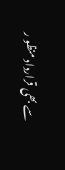سے بھی قرارداد منظو ر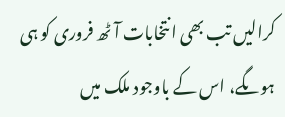کرالیں تب بھی انتخابات آٹھ فروری کو ہی ہوںگے، اس کے باوجود ملک میں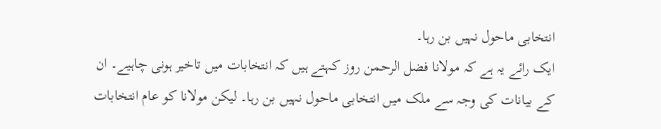انتخابی ماحول نہیں بن رہا۔
ایک رائے یہ ہے کہ مولانا فضل الرحمن روز کہتے ہیں کہ انتخابات میں تاخیر ہونی چاہیے۔ ان کے بیانات کی وجہ سے ملک میں انتخابی ماحول نہیں بن رہا۔ لیکن مولانا کو عام انتخابات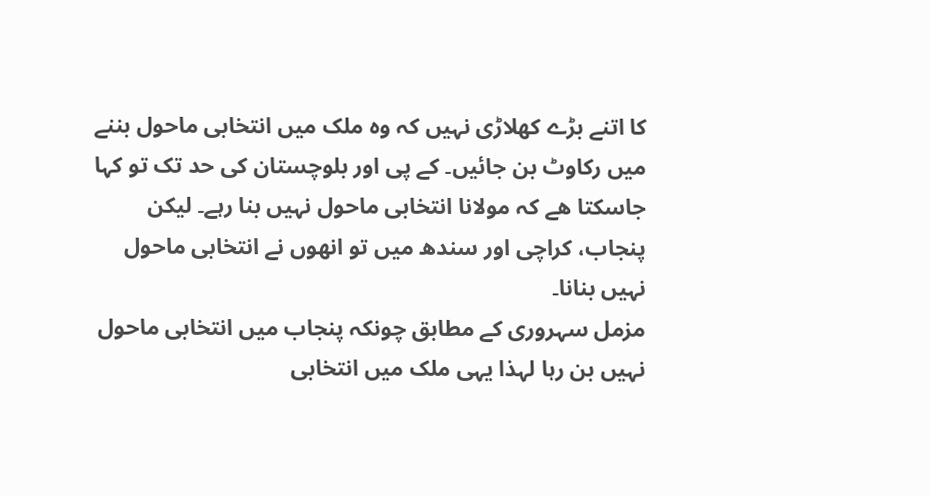کا اتنے بڑے کھلاڑی نہیں کہ وہ ملک میں انتخابی ماحول بننے میں رکاوٹ بن جائیں۔ کے پی اور بلوچستان کی حد تک تو کہا جاسکتا ھے کہ مولانا انتخابی ماحول نہیں بنا رہے۔ لیکن پنجاب، کراچی اور سندھ میں تو انھوں نے انتخابی ماحول نہیں بنانا۔
مزمل سہروری کے مطابق چونکہ پنجاب میں انتخابی ماحول نہیں بن رہا لہذا یہی ملک میں انتخابی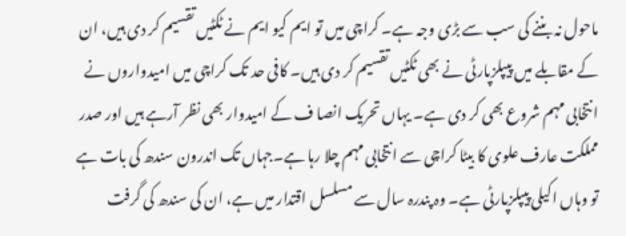ماحول نہ بننے کی سب سے بڑی وجہ ہے۔ کراچی میں تو ایم کیو ایم نے ٹکٹیں تقسیم کر دی ہیں، ان کے مقابلے میں پیپلزپارٹی نے بھی ٹکٹیں تقسیم کر دی ہیں۔ کافی حد تک کراچی میں امیدواروں نے انتخابی مہم شروع بھی کر دی ہے۔ یہاں تحریک انصا ف کے امیدوار بھی نظر آرہے ہیں اور صدر مملکت عارف علوی کا بیٹا کراچی سے انتخابی مہم چلا رہا ہے۔جہاں تک اندرون سندھ کی بات ہے تو وہاں اکیلی پیپلزپارٹی ہے۔ وہ پندرہ سال سے مسلسل اقتدار میں ہے، ان کی سندھ کی گرفت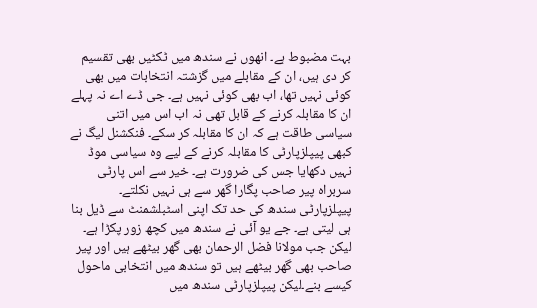بہت مضبوط ہے۔ انھوں نے سندھ میں ٹکٹیں بھی تقسیم کر دی ہیں، ان کے مقابلے میں گزشتہ انتخابات میں بھی کوئی نہیں تھا، اب بھی کوئی نہیں ہے۔ جی ڈے اے نہ پہلے ان کا مقابلہ کرنے کے قابل تھی نہ اب اس میں اتنی سیاسی طاقت ہے کہ ان کا مقابلہ کر سکے۔ فنکشنل لیگ نے کبھی پیپلزپارٹی کا مقابلہ کرنے کے لیے وہ سیاسی موڈ نہیں دکھایا جس کی ضرورت ہے۔ خیر سے اس پارٹی سربراہ پیر صاحب پگارا گھر سے ہی نہیں نکلتے۔ پیپلزپارٹی سندھ کی حد تک اپنی اسٹبلشمنٹ سے ڈیل بنا ہی لیتی ہے۔ جے یو آئی نے سندھ میں کچھ زور پکڑا ہے۔ لیکن جب مولانا فضل الرحمان بھی گھر بیٹھے ہیں اور پیر صاحب بھی گھر بیٹھے ہیں تو سندھ میں انتخابی ماحول کیسے بنے۔لیکن پیپلزپارٹی سندھ میں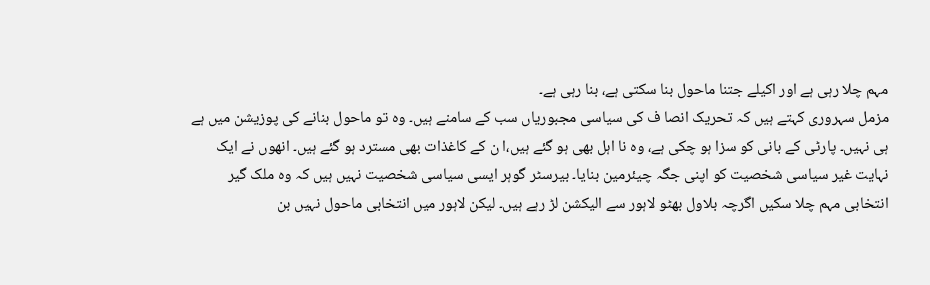مہم چلا رہی ہے اور اکیلے جتنا ماحول بنا سکتی ہے، بنا رہی ہے۔
مزمل سہروری کہتے ہیں کہ تحریک انصا ف کی سیاسی مجبوریاں سب کے سامنے ہیں۔ وہ تو ماحول بنانے کی پوزیشن میں ہے ہی نہیں۔ پارٹی کے بانی کو سزا ہو چکی ہے، وہ نا اہل بھی ہو گئے ہیں،ا ن کے کاغذات بھی مسترد ہو گئے ہیں۔ انھوں نے ایک نہایت غیر سیاسی شخصیت کو اپنی جگہ چیئرمین بنایا۔ بیرسٹر گوہر ایسی سیاسی شخصیت نہیں ہیں کہ وہ ملک گیر انتخابی مہم چلا سکیں اگرچہ بلاول بھٹو لاہور سے الیکشن لڑ رہے ہیں۔ لیکن لاہور میں انتخابی ماحول نہیں بن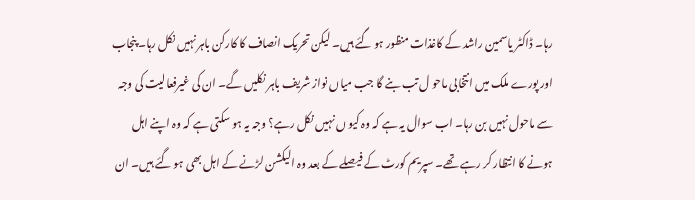رہا۔ ڈاکٹر یاسمین راشد کے کاغذات منظور ہو گئے ہیں۔ لیکن تحریک انصاف کا کارکن باہر نہیں نکل رہا۔ پنجاب اور پورے ملک میں انتخابی ماحو ل تب بنے گا جب میاں نواز شریف باہر نکلیں گے۔ ان کی غیرفعالیت کی وجہ سے ماحول نہیں بن رہا۔ اب سوال یہ ہے کہ وہ کیو ں نہیں نکل رہے؟ وجہ یہ ہو سکتی ہے کہ وہ اپنے اہل ہونے کا انتظار کر رہے تھے۔ سپریم کورٹ کے فیصلے کے بعد وہ الیکشن لڑنے کے اہل بھی ہو گئے ہیں۔ ان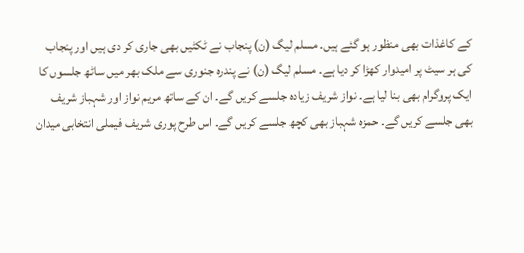کے کاغذات بھی منظور ہو گئے ہیں۔ مسلم لیگ (ن) پنجاب نے ٹکٹیں بھی جاری کر دی ہیں اور پنجاب کی ہر سیٹ پر امیدوار کھڑا کر دیا ہے۔ مسلم لیگ (ن) نے پندرہ جنوری سے ملک بھر میں ساٹھ جلسوں کا ایک پروگرام بھی بنا لیا ہے۔ نواز شریف زیادہ جلسے کریں گے۔ ان کے ساتھ مریم نواز اور شہباز شریف بھی جلسے کریں گے۔ حمزہ شہباز بھی کچھ جلسے کریں گے۔ اس طرح پوری شریف فیملی انتخابی میدان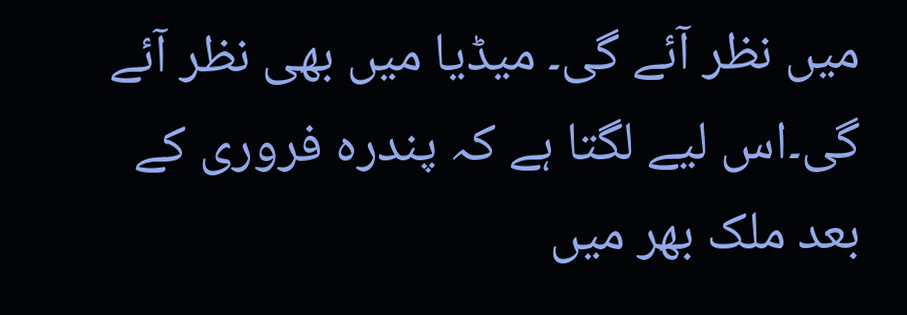میں نظر آئے گی۔ میڈیا میں بھی نظر آئے گی۔اس لیے لگتا ہے کہ پندرہ فروری کے بعد ملک بھر میں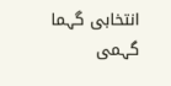انتخابی گہما گہمی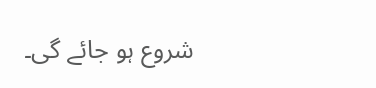شروع ہو جائے گی۔